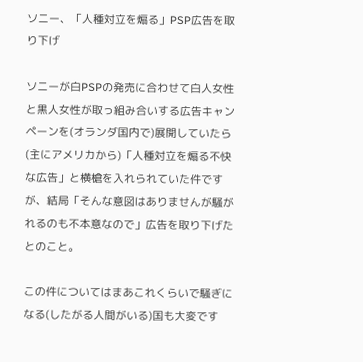ソニー、「人種対立を煽る」PSP広告を取り下げ

ソニーが白PSPの発売に合わせて白人女性と黒人女性が取っ組み合いする広告キャンペーンを(オランダ国内で)展開していたら(主にアメリカから)「人種対立を煽る不快な広告」と横槍を入れられていた件ですが、結局「そんな意図はありませんが騒がれるのも不本意なので」広告を取り下げたとのこと。

この件についてはまあこれくらいで騒ぎになる(したがる人間がいる)国も大変です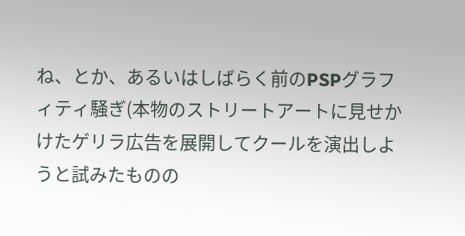ね、とか、あるいはしばらく前のPSPグラフィティ騒ぎ(本物のストリートアートに見せかけたゲリラ広告を展開してクールを演出しようと試みたものの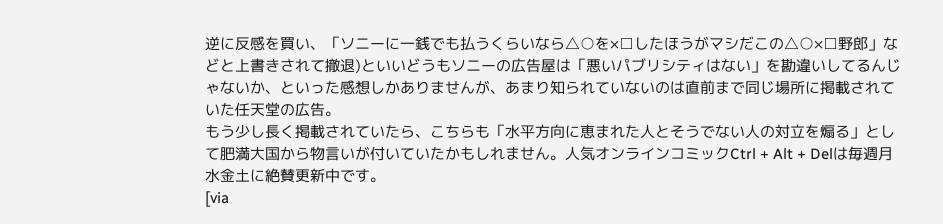逆に反感を買い、「ソニーに一銭でも払うくらいなら△○を×□したほうがマシだこの△○×□野郎」などと上書きされて撤退)といいどうもソニーの広告屋は「悪いパブリシティはない」を勘違いしてるんじゃないか、といった感想しかありませんが、あまり知られていないのは直前まで同じ場所に掲載されていた任天堂の広告。
もう少し長く掲載されていたら、こちらも「水平方向に恵まれた人とそうでない人の対立を煽る」として肥満大国から物言いが付いていたかもしれません。人気オンラインコミックCtrl + Alt + Delは毎週月水金土に絶賛更新中です。
[via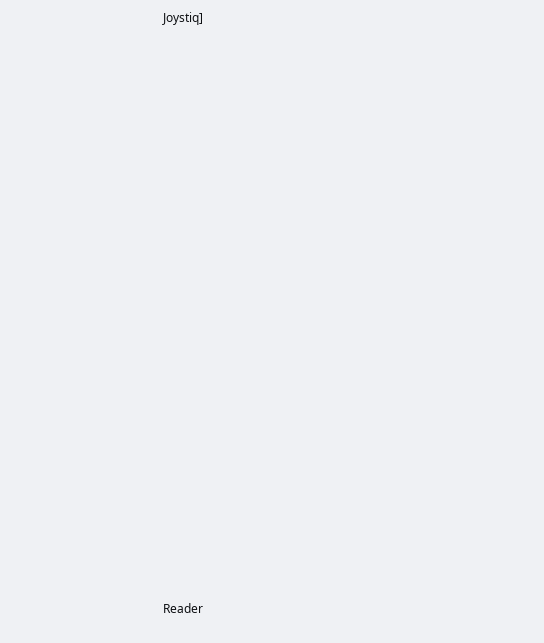Joystiq]

































Reader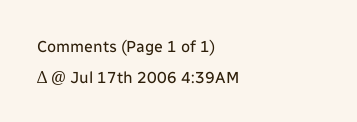Comments (Page 1 of 1)
Δ @ Jul 17th 2006 4:39AM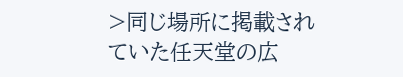>同じ場所に掲載されていた任天堂の広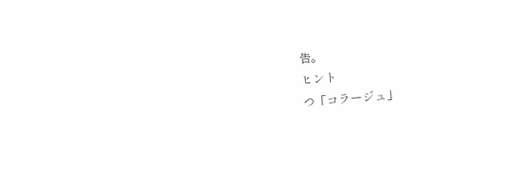告。
ヒント
つ「コラージュ」